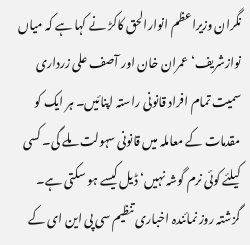نگران وزیراعظم انوارالحق کاکڑ نے کہا ہے کہ میاں نوازشریف‘ عمران خان اور آصف علی زرداری سمیت تمام افراد قانونی راستہ اپنائیں۔ ہر ایک کو مقدمات کے معاملہ میں قانونی سہولت ملے گی۔ کسی کیلئے کوئی نرم گوشہ نہیں‘ ڈیل کیسے ہو سکتی ہے۔ گزشتہ روز نمائندہ اخباری تنظیم سی پی این ای کے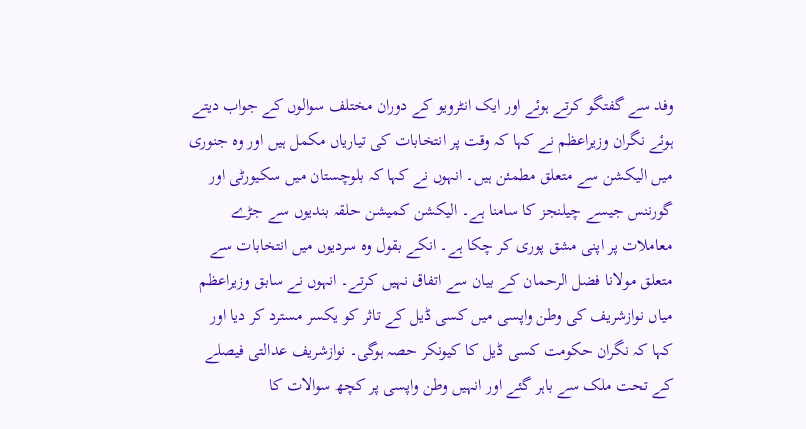وفد سے گفتگو کرتے ہوئے اور ایک انٹرویو کے دوران مختلف سوالوں کے جواب دیتے ہوئے نگران وزیراعظم نے کہا کہ وقت پر انتخابات کی تیاریاں مکمل ہیں اور وہ جنوری میں الیکشن سے متعلق مطمئن ہیں۔ انہوں نے کہا کہ بلوچستان میں سکیورٹی اور گورننس جیسے چیلنجز کا سامنا ہے۔ الیکشن کمیشن حلقہ بندیوں سے جڑے معاملات پر اپنی مشق پوری کر چکا ہے۔ انکے بقول وہ سردیوں میں انتخابات سے متعلق مولانا فضل الرحمان کے بیان سے اتفاق نہیں کرتے۔ انہوں نے سابق وزیراعظم میاں نوازشریف کی وطن واپسی میں کسی ڈیل کے تاثر کو یکسر مسترد کر دیا اور کہا کہ نگران حکومت کسی ڈیل کا کیونکر حصہ ہوگی۔ نوازشریف عدالتی فیصلے کے تحت ملک سے باہر گئے اور انہیں وطن واپسی پر کچھ سوالات کا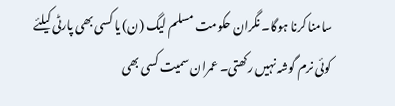سامنا کرنا ہوگا۔ نگران حکومت مسلم لیگ (ن) یا کسی بھی پارٹی کیلئے کوئی نرم گوشہ نہیں رکھتی۔ عمران سمیت کسی بھی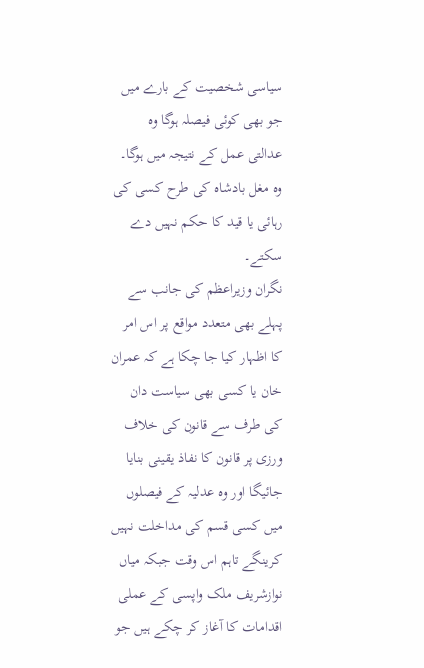سیاسی شخصیت کے بارے میں جو بھی کوئی فیصلہ ہوگا وہ عدالتی عمل کے نتیجہ میں ہوگا۔ وہ مغل بادشاہ کی طرح کسی کی رہائی یا قید کا حکم نہیں دے سکتے۔
نگران وزیراعظم کی جانب سے پہلے بھی متعدد مواقع پر اس امر کا اظہار کیا جا چکا ہے کہ عمران خان یا کسی بھی سیاست دان کی طرف سے قانون کی خلاف ورزی پر قانون کا نفاذ یقینی بنایا جائیگا اور وہ عدلیہ کے فیصلوں میں کسی قسم کی مداخلت نہیں کرینگے تاہم اس وقت جبکہ میاں نوازشریف ملک واپسی کے عملی اقدامات کا آغاز کر چکے ہیں جو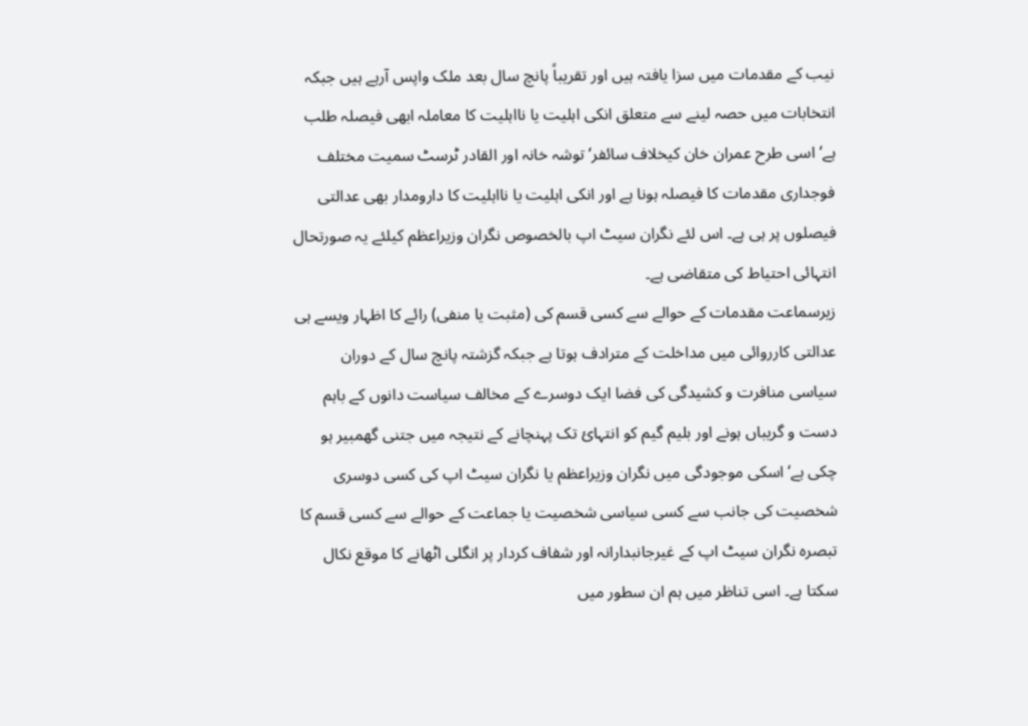نیب کے مقدمات میں سزا یافتہ ہیں اور تقریباً پانچ سال بعد ملک واپس آرہے ہیں جبکہ انتخابات میں حصہ لینے سے متعلق انکی اہلیت یا نااہلیت کا معاملہ ابھی فیصلہ طلب ہے‘ اسی طرح عمران خان کیخلاف سائفر‘ توشہ خانہ اور القادر ٹرسٹ سمیت مختلف فوجداری مقدمات کا فیصلہ ہونا ہے اور انکی اہلیت یا نااہلیت کا دارومدار بھی عدالتی فیصلوں پر ہی ہے۔ اس لئے نگران سیٹ اپ بالخصوص نگران وزیراعظم کیلئے یہ صورتحال انتہائی احتیاط کی متقاضی ہے۔
زیرسماعت مقدمات کے حوالے سے کسی قسم کی (مثبت یا منفی) رائے کا اظہار ویسے ہی عدالتی کارروائی میں مداخلت کے مترادف ہوتا ہے جبکہ گزشتہ پانچ سال کے دوران سیاسی منافرت و کشیدگی کی فضا ایک دوسرے کے مخالف سیاست دانوں کے باہم دست و گریباں ہونے اور بلیم گیم کو انتہائ تک پہنچانے کے نتیجہ میں جتنی گھمبیر ہو چکی ہے‘ اسکی موجودگی میں نگران وزیراعظم یا نگران سیٹ اپ کی کسی دوسری شخصیت کی جانب سے کسی سیاسی شخصیت یا جماعت کے حوالے سے کسی قسم کا تبصرہ نگران سیٹ اپ کے غیرجانبدارانہ اور شفاف کردار پر انگلی اٹھانے کا موقع نکال سکتا ہے۔ اسی تناظر میں ہم ان سطور میں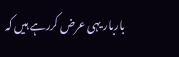باربار یہی عرض کررہے ہیں کہ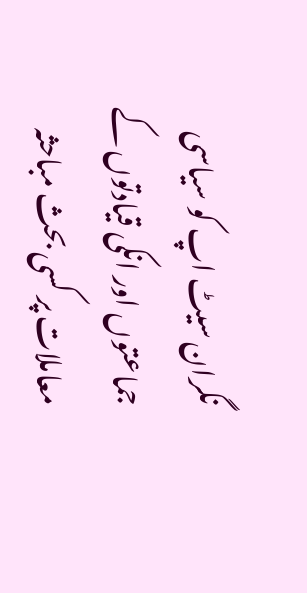نگران سیٹ اپ کو سیاسی جماعتوں اور انکی قیادتوں کے معاملات پر کسی بحث مباحثہ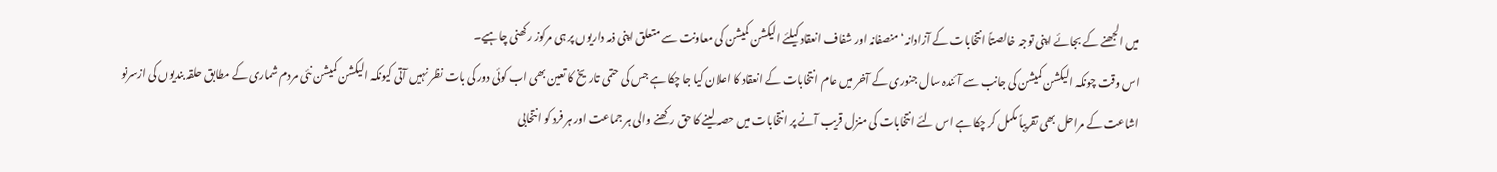میں الجھنے کے بجائے اپنی توجہ خالصتاً انتخابات کے آزادانہ‘ منصفانہ اور شفاف انعقاد کیلئے الیکشن کمیشن کی معاونت سے متعلق اپنی ذمہ داریوں پر ہی مرکوز رکھنی چاہیے۔
اس وقت چونکہ الیکشن کمیشن کی جانب سے آئندہ سال جنوری کے آخر میں عام انتخابات کے انعقاد کا اعلان کیا جا چکا ہے جس کی حتمی تاریخ کا تعین بھی اب کوئی دور کی بات نظر نہیں آتی کیونکہ الیکشن کمیشن نئی مردم شماری کے مطابق حلقہ بندیوں کی ازسرنو اشاعت کے مراحل بھی تقریباً مکمل کر چکا ہے اس لئے انتخابات کی منزل قریب آنے پر انتخابات میں حصہ لینے کا حق رکھنے والی ہر جماعت اور ہر فرد کو انتخابی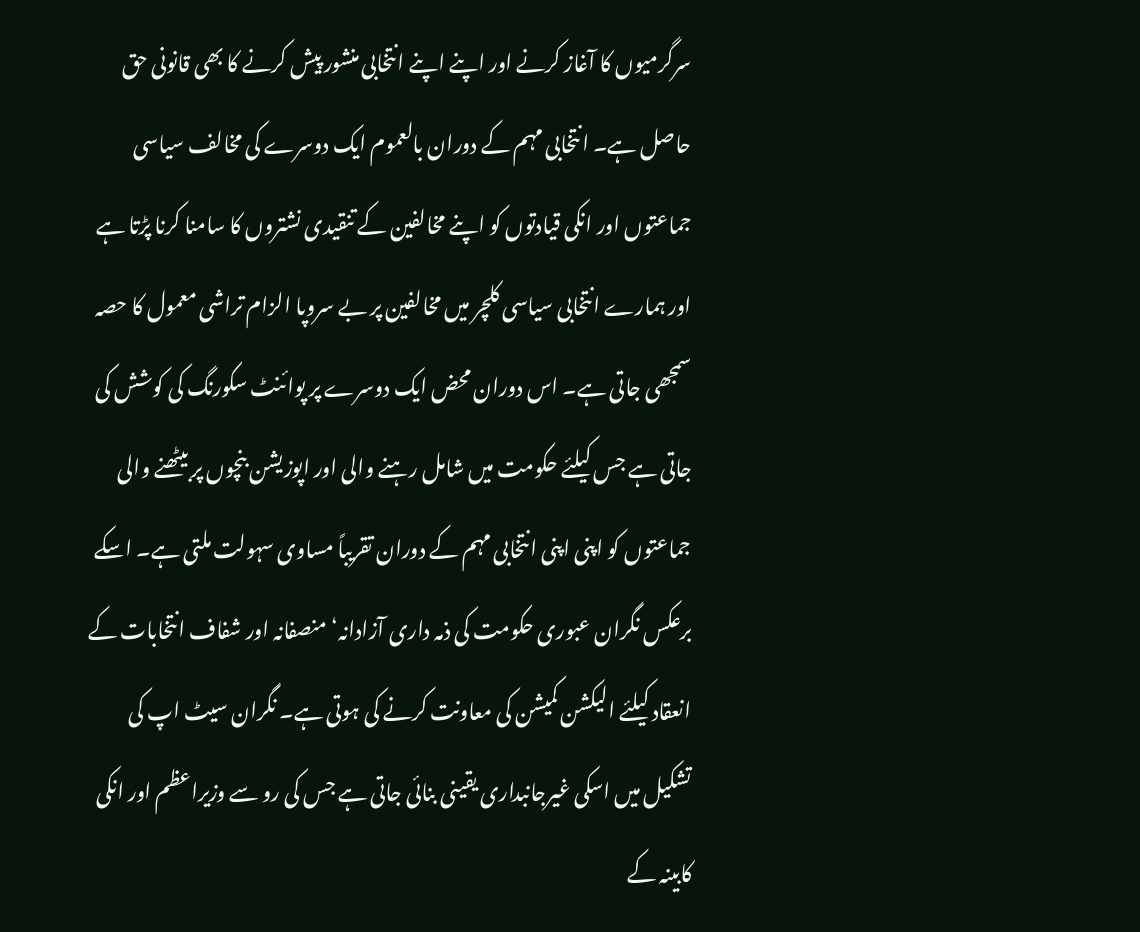سرگرمیوں کا آغاز کرنے اور اپنے اپنے انتخابی منشور پیش کرنے کا بھی قانونی حق حاصل ہے۔ انتخابی مہم کے دوران بالعموم ایک دوسرے کی مخالف سیاسی جماعتوں اور انکی قیادتوں کو اپنے مخالفین کے تنقیدی نشتروں کا سامنا کرنا پڑتا ہے اور ہمارے انتخابی سیاسی کلچر میں مخالفین پر بے سروپا الزام تراشی معمول کا حصہ سمجھی جاتی ہے۔ اس دوران محض ایک دوسرے پر پوائنٹ سکورنگ کی کوشش کی جاتی ہے جس کیلئے حکومت میں شامل رہنے والی اور اپوزیشن بنچوں پر بیٹھنے والی جماعتوں کو اپنی اپنی انتخابی مہم کے دوران تقریباً مساوی سہولت ملتی ہے۔ اسکے برعکس نگران عبوری حکومت کی ذمہ داری آزادانہ‘ منصفانہ اور شفاف انتخابات کے انعقاد کیلئے الیکشن کمیشن کی معاونت کرنے کی ہوتی ہے۔ نگران سیٹ اپ کی تشکیل میں اسکی غیرجانبداری یقینی بنائی جاتی ہے جس کی رو سے وزیراعظم اور انکی کابینہ کے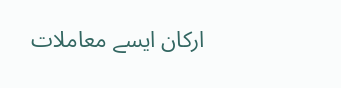ارکان ایسے معاملات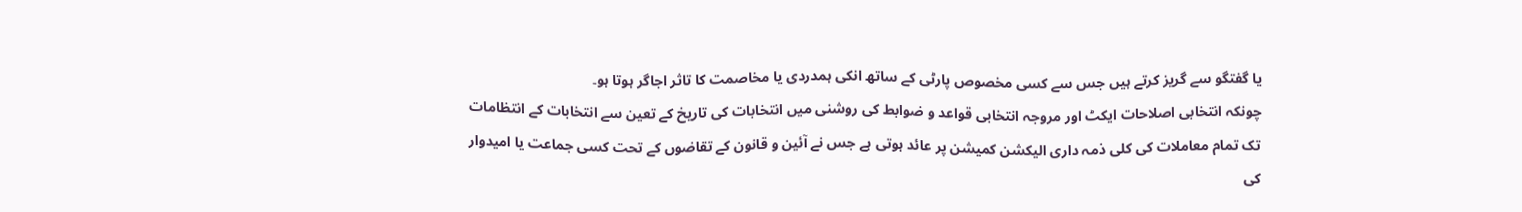یا گفتگو سے گریز کرتے ہیں جس سے کسی مخصوص پارٹی کے ساتھ انکی ہمدردی یا مخاصمت کا تاثر اجاگر ہوتا ہو۔
چونکہ انتخابی اصلاحات ایکٹ اور مروجہ انتخابی قواعد و ضوابط کی روشنی میں انتخابات کی تاریخ کے تعین سے انتخابات کے انتظامات تک تمام معاملات کی کلی ذمہ داری الیکشن کمیشن پر عائد ہوتی ہے جس نے آئین و قانون کے تقاضوں کے تحت کسی جماعت یا امیدوار کی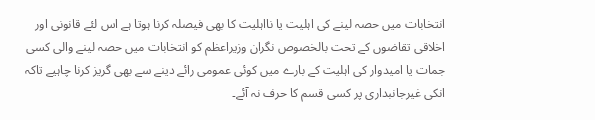انتخابات میں حصہ لینے کی اہلیت یا نااہلیت کا بھی فیصلہ کرنا ہوتا ہے اس لئے قانونی اور اخلاقی تقاضوں کے تحت بالخصوص نگران وزیراعظم کو انتخابات میں حصہ لینے والی کسی جمات یا امیدوار کی اہلیت کے بارے میں کوئی عمومی رائے دینے سے بھی گریز کرنا چاہیے تاکہ انکی غیرجانبداری پر کسی قسم کا حرف نہ آئے۔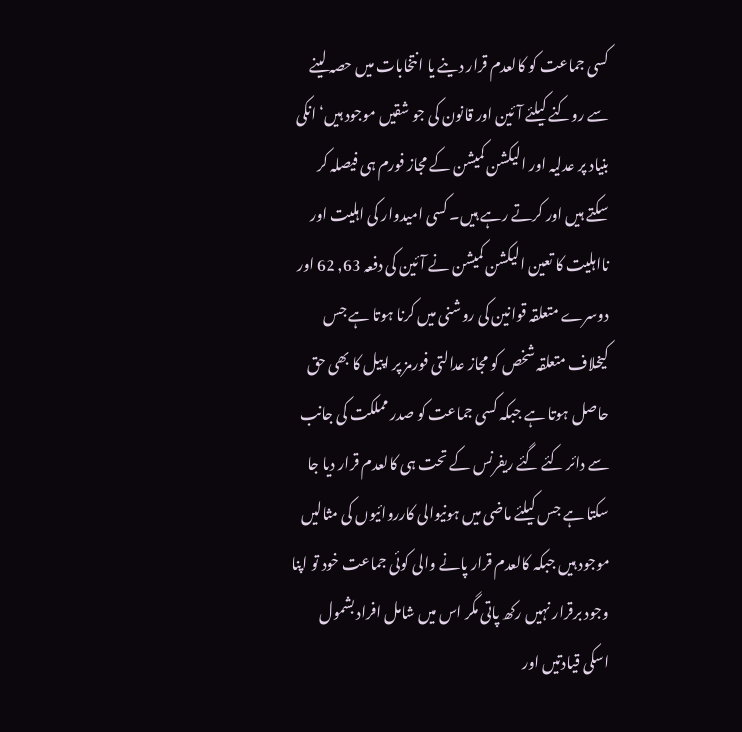کسی جماعت کو کالعدم قرار دینے یا انتخابات میں حصہ لینے سے روکنے کیلئے آئین اور قانون کی جو شقیں موجود ہیں‘ انکی بنیاد پر عدلیہ اور الیکشن کمیشن کے مجاز فورم ہی فیصلہ کر سکتے ہیں اور کرتے رہے ہیں۔ کسی امیدوار کی اہلیت اور نااہلیت کا تعین الیکشن کمیشن نے آئین کی دفعہ 63, 62 اور دوسرے متعلقہ قوانین کی روشنی میں کرنا ہوتا ہے جس کیخلاف متعلقہ شخص کو مجاز عدالتی فورمز پر اپیل کا بھی حق حاصل ہوتا ہے جبکہ کسی جماعت کو صدر مملکت کی جانب سے دائر کئے گئے ریفرنس کے تحت ہی کالعدم قرار دیا جا سکتا ہے جس کیلئے ماضی میں ہونیوالی کارروائیوں کی مثالیں موجود ہیں جبکہ کالعدم قرار پانے والی کوئی جماعت خود تو اپنا وجود برقرار نہیں رکھ پاتی مگر اس میں شامل افراد بشمول اسکی قیادتیں اور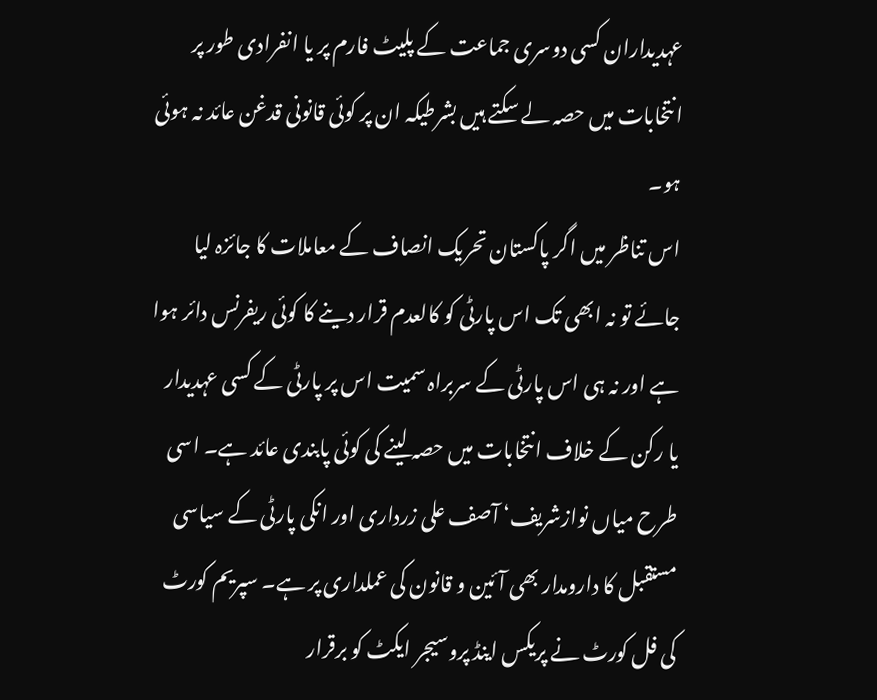عہدیداران کسی دوسری جماعت کے پلیٹ فارم پر یا انفرادی طور پر انتخابات میں حصہ لے سکتے ہیں بشرطیکہ ان پر کوئی قانونی قدغن عائد نہ ہوئی ہو۔
اس تناظر میں اگر پاکستان تحریک انصاف کے معاملات کا جائزہ لیا جائے تو نہ ابھی تک اس پارٹی کو کالعدم قرار دینے کا کوئی ریفرنس دائر ہوا ہے اور نہ ہی اس پارٹی کے سربراہ سمیت اس پر پارٹی کے کسی عہدیدار یا رکن کے خلاف انتخابات میں حصہ لینے کی کوئی پابندی عائد ہے۔ اسی طرح میاں نوازشریف‘ آصف علی زرداری اور انکی پارٹی کے سیاسی مستقبل کا دارومدار بھی آئین و قانون کی عملداری پر ہے۔ سپریم کورٹ کی فل کورٹ نے پریکس اینڈ پروسیجر ایکٹ کو برقرار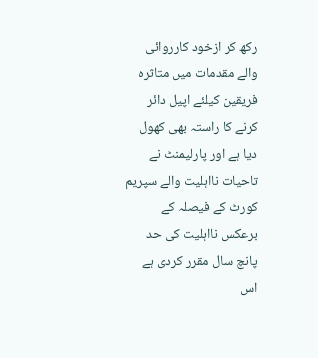رکھ کر ازخود کارروائی والے مقدمات میں متاثرہ فریقین کیلئے اپیل دائر کرنے کا راستہ بھی کھول دیا ہے اور پارلیمنٹ نے تاحیات نااہلیت والے سپریم کورٹ کے فیصلہ کے برعکس نااہلیت کی حد پانچ سال مقرر کردی ہے اس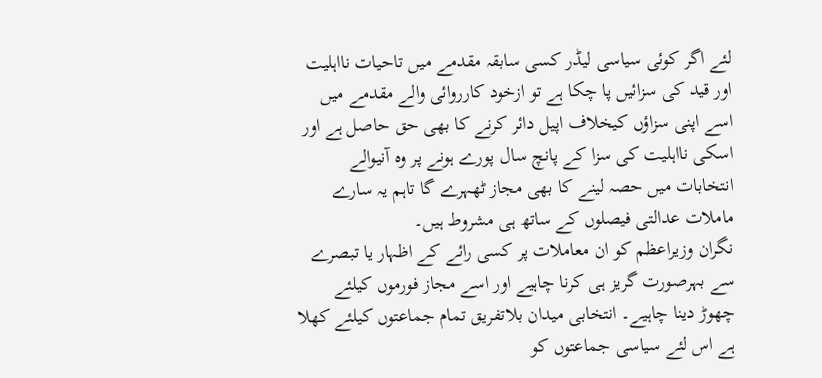لئے اگر کوئی سیاسی لیڈر کسی سابقہ مقدمے میں تاحیات نااہلیت اور قید کی سزائیں پا چکا ہے تو ازخود کارروائی والے مقدمے میں اسے اپنی سزاؤں کیخلاف اپیل دائر کرنے کا بھی حق حاصل ہے اور اسکی نااہلیت کی سزا کے پانچ سال پورے ہونے پر وہ آنیوالے انتخابات میں حصہ لینے کا بھی مجاز ٹھہرے گا تاہم یہ سارے ماملات عدالتی فیصلوں کے ساتھ ہی مشروط ہیں۔
نگران وزیراعظم کو ان معاملات پر کسی رائے کے اظہار یا تبصرے سے بہرصورت گریز ہی کرنا چاہیے اور اسے مجاز فورموں کیلئے چھوڑ دینا چاہیے۔ انتخابی میدان بلاتفریق تمام جماعتوں کیلئے کھلا ہے اس لئے سیاسی جماعتوں کو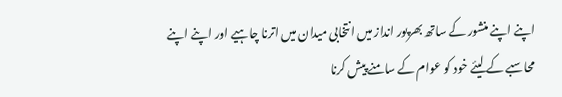اپنے اپنے منشور کے ساتھ بھرپور انداز میں انتخابی میدان میں اترنا چاہیے اور اپنے اپنے محاسبے کے لیئے خود کو عوام کے سامنے پیش کرنا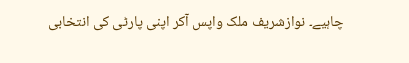چاہیے۔ نوازشریف ملک واپس آکر اپنی پارٹی کی انتخابی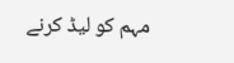مہم کو لیڈ کرنے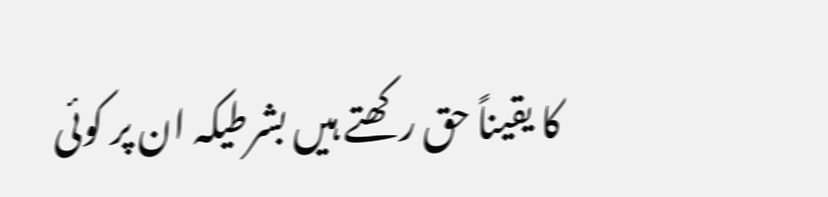کا یقیناً حق رکھتے ہیں بشرطیکہ ان پر کوئی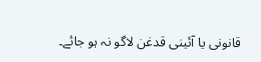قانونی یا آئینی قدغن لاگو نہ ہو جائے۔